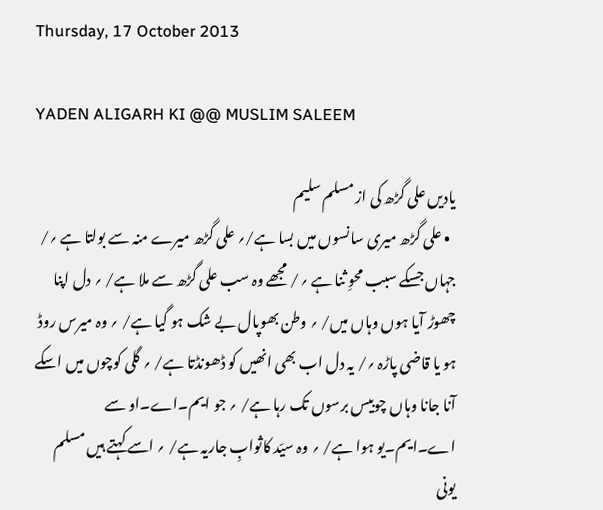Thursday, 17 October 2013

YADEN ALIGARH KI @@ MUSLIM SALEEM

یادیں علی گڑھ کی از مسلم سلیم
  • علی گڑھ میری سانسوں میں بسا ہے/؍ علی گڑھ میرے منہ سے بولتا ہے ؍/ جہاں جسکے سبب محوِ ثنا ہے ؍/ مجھے وہ سب علی گڑھ سے ملا ہے/ ؍ دل اپنا چھوڑ آیا ہوں وہاں میں/ ؍ وطن بھوپال بے شک ہو گیا ہے/ ؍ وہ میرس روڈ ہو یا قاضی پاڑہ ؍/ یہ دل اب بھی انھیں کو ڈھونڈتا ہے/ ؍ گلی کوچوں میں اسکے آنا جانا وہاں چوبیس برسوں تک رہا ہے/ ؍ جو ایم۔اے۔او سے اے۔ایم۔یو ہوا ہے/ ؍ وہ سیّد کاثوابِ جاریہ ہے/ ؍ اسے کہتے ہیں مسلم یونی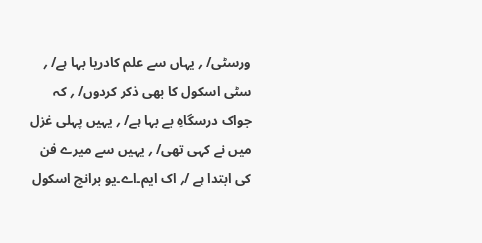ورسٹی/ ؍ یہاں سے علم کادریا بہا ہے/ ؍ سٹی اسکول کا بھی ذکر کردوں/ ؍ کہ جواک درسگاہِ بے بہا ہے/ ؍ یہیں پہلی غزل میں نے کہی تھی/ ؍ یہیں سے میرے فن کی ابتدا ہے /؍ اک ایم۔اے۔یو برانچ اسکول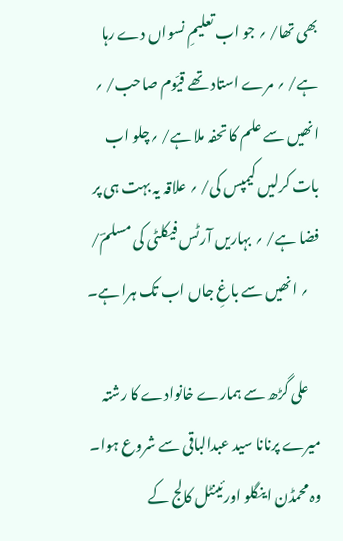بھی تھا/ ؍ جو اب تعلیمِ نسواں دے رہا ہے/ ؍ مرے استاد تھے قیّوم صاحب/ ؍ انھیں سے علم کا تحفہ ملا ہے/ ؍چلو اب بات کرلیں کیمپس کی/ ؍ علاقہ یہ بہت ہی پر فضا ہے/ ؍ بہاریں آرٹس فیکلٹی کی مسلمؔ/
    ؍ انھیں سے باغِ جاں اب تک ہرا ہے۔

    علی گڑھ سے ہمارے خانوادے کا رشتہ میرے پرنانا سید عبدالباقی سے شروع ہوا۔ وہ محمڈن اینگلو اورئینٹل کالج کے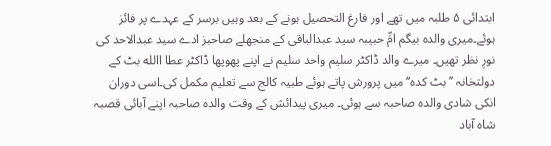ابتدائی ۵ طلبہ میں تھے اور فارغ التحصیل ہونے کے بعد وہیں برسر کے عہدے پر فائز ہوئے۔میری والدہ بیگم امِّ حبیبہ سید عبدالباقی کے منجھلے صاحبز ادے سید عبدالاحد کی نورِ نظر تھیں۔ میرے والد ڈاکٹر سلیم واحد سلیم نے اپنے پھوپھا ڈاکٹر عطا االله بٹ کے دولتخانہ ’’بٹ کدہ‘‘ میں پرورش پاتے ہوئے طبیہ کالج سے تعلیم مکمل کی۔اسی دوران انکی شادی والدہ صاحبہ سے ہوئی۔ میری پیدائش کے وقت والدہ صاحبہ اپنے آبائی قصبہ شاہ آباد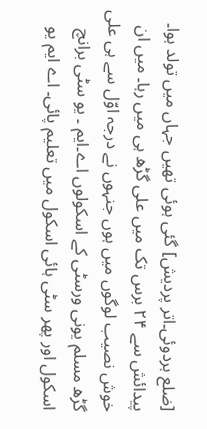[ضلع ہردوئی۔اتر پردیش] گئی ہوئی تھیں جہاں میں تولد ہوا۔ پیدائش سے ۲۴ برس تک میں علی گڑھ ہی میں رہا۔ میں ان خوش نصیب لوگوں میں ہوں جنہوں نے درجہ اوّل سے ہی علی گڑھ مسلم یونی ورسٹی کے اسکولوں اے۔ایم ۔ یو سٹی برانچ اسکول اور پھر سٹی ہائی اسکول میں تعلیم پائی۔ اے ایم یو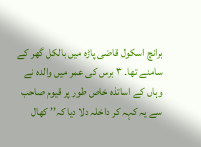برانچ اسکول قاضی پاڑہ میں بالکل گھر کے سامنے تھا۔ ۳ برس کی عمر میں والدہ نے وہاں کے اساتذہ خاص طور پر قیوم صاحب سے یہ کہہ کر داخلہ دلا دیا کہ’’ کھال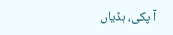آ پکی، ہڈیاں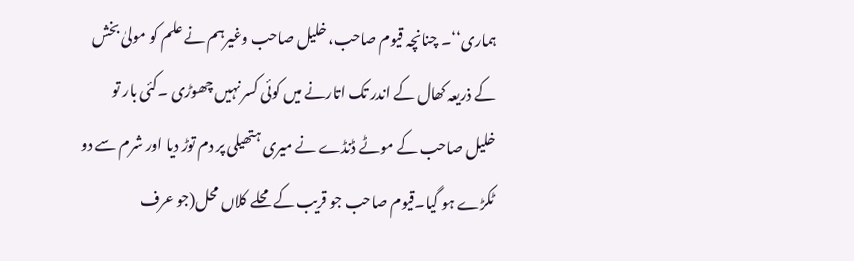ہماری‘‘۔ چنانچہ قیوم صاحب، خلیل صاحب وغیرہم نے علم کو مولیٰ بخش کے ذریعہ کھال کے اندر تک اتارنے میں کوئی کسر نہیں چھوڑی ۔کئی بار تو خلیل صاحب کے موٹے ڈنڈے نے میری ہتھیلی پر دم توڑ دیا اور شرم سے دو ٹکڑے ہو گیا۔قیوم صاحب جو قریب کے محلے کلاں محل(جو عرف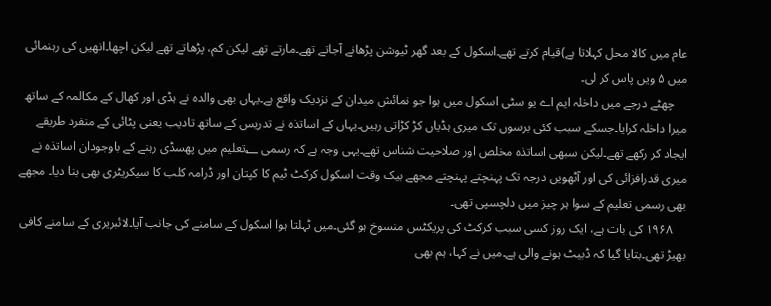عام میں کالا محل کہلاتا ہے)قیام کرتے تھے۔اسکول کے بعد گھر ٹیوشن پڑھانے آجاتے تھے۔مارتے تھے لیکن کم، پڑھاتے تھے لیکن اچھا۔انھیں کی رہنمائی میں ۵ ویں پاس کر لی۔
    چھٹے درجے میں داخلہ ایم اے یو سٹی اسکول میں ہوا جو نمائش میدان کے نزدیک واقع ہے۔یہاں بھی والدہ نے ہڈی اور کھال کے مکالمہ کے ساتھ میرا داخلہ کرایا۔جسکے سبب کئی برسوں تک میری ہڈیاں کڑ کڑاتی رہیں۔یہاں کے اساتذہ نے تدریس کے ساتھ تادیب یعنی پٹائی کے منفرد طریقے ایجاد کر رکھے تھے۔لیکن سبھی اساتذہ مخلص اور صلاحیت شناس تھے۔یہی وجہ ہے کہ رسمی ؂تعلیم میں پھسڈی رہنے کے باوجودان اساتذہ نے میری قدرافزائی کی اور آٹھویں درجہ تک پہنچتے پہنچتے مجھے بیک وقت اسکول کرکٹ ٹیم کا کپتان اور ڈرامہ کلب کا سیکریٹری بھی بنا دیا۔ مجھے بھی رسمی تعلیم کے سوا ہر چیز میں دلچسپی تھی۔
    ۱۹۶۸ کی بات ہے، ایک روز کسی سبب کرکٹ کی پریکٹس منسوخ ہو گئی۔میں ٹہلتا ہوا اسکول کے سامنے کی جانب آیا۔لائبریری کے سامنے کافی بھیڑ تھی۔بتایا گیا کہ ڈبیٹ ہونے والی ہے۔میں نے کہا، ہم بھی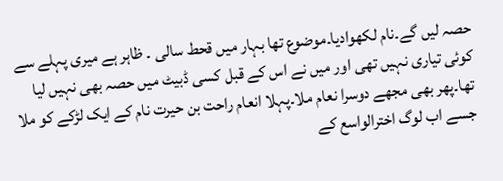حصہ لیں گے۔نام لکھوادیا۔موضوع تھا بہار میں قحط سالی ۔ ظاہر ہے میری پہلے سے کوئی تیاری نہیں تھی اور میں نے اس کے قبل کسی ڈبیٹ میں حصہ بھی نہیں لیا تھا۔پھر بھی مجھے دوسرا نعام ملا۔پہلا انعام راحت بن حیرت نام کے ایک لڑکے کو ملا جسے اب لوگ اخترالواسع کے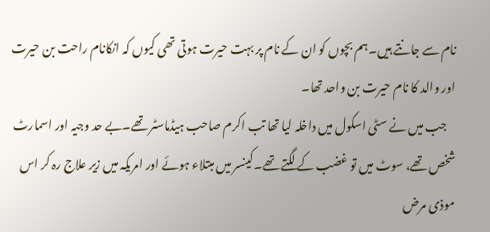نام سے جانتے ہیں۔ہم بچوں کو ان کے نام پر بہت حیرت ہوتی تھی کیوں کہ انکانام راحت بن حیرت اور والد کا نام حیرت بن واحد تھا۔
    جب میں نے سٹی اسکول میں داخلہ لیا تھا تب اکرم صاحب ہیڈماسٹر تھے۔بے حد وجیہ اور اسمارٹ شخص تھے، سوٹ میں تو غضب کے لگتے تھے۔کینسر میں مبتلاء ہوئے اور امریکہ میں زیر علاج رہ کر اس موذی مرض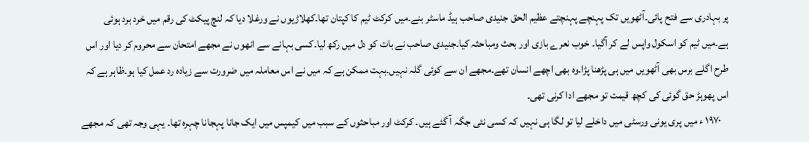پر بہادری سے فتح پائی۔آٹھویں تک پہنچے پہنچتے عظیم الحق جنیدی صاحب ہیڈ ماسٹر بنے۔میں کرکٹ ٹیم کا کپتان تھا۔کھلاڑیوں نے ورغلا دیا کہ لنچ پیکٹ کی رقم میں خرد برد ہوئی ہے۔میں ٹیم کو اسکول واپس لے کر آگیا۔ خوب نعرے بازی اور بحث ومباحثہ کیا۔جنیدی صاحب نے بات کو دل میں رکھ لیا۔کسی بہانے سے انھوں نے مجھے امتحان سے محروم کر دیا اور اس طرح اگلے برس بھی آٹھویں میں ہی پڑھنا پڑا۔وہ بھی اچھے انسان تھے۔مجھے ان سے کوئی گلہ نہیں۔بہت ممکن ہے کہ میں نے اس معاملہ میں ضرورت سے زیادہ رد عمل کیا ہو۔ظاہر ہے کہ اس پھوہڑ حق گوئی کی کچھ قیمت تو مجھے ادا کرنی تھی۔
    ۱۹۷۰ ء میں پری یونی ورسٹی میں داخلے لیا تو لگا ہی نہیں کہ کسی نئی جگہ آ گئے ہیں۔ کرکٹ اور مباحثوں کے سبب میں کیمپس میں ایک جانا پہجانا چہرہ تھا۔ یہی وجہ تھی کہ مجھے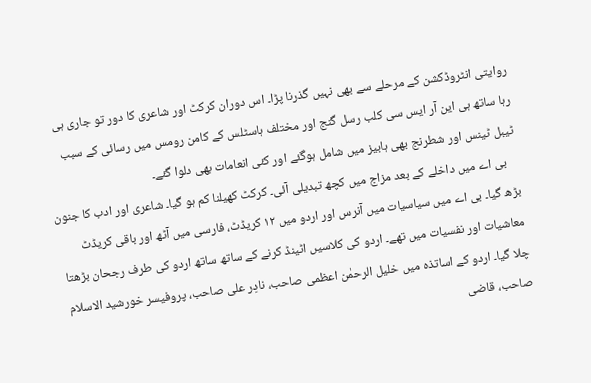روایتی انٹروڈکشن کے مرحلے سے بھی نہیں گذرنا پڑا۔ اس دوران کرکٹ اور شاعری کا دور تو جاری ہی رہا ساتھ ہی این آر ایس سی کلب رسل گنج اور مختلف ہاسٹلس کے کامن رومس میں رسائی کے سبب ٹیبل ٹینس اور شطرنج بھی ہابیز میں شامل ہوگئے اور کئی انعامات بھی دلوا گئے۔
    بی اے میں داخلے کے بعد مزاج میں کچھ تبدیلی آئی۔ کرکٹ کھیلنا کم ہو گیا۔ شاعری اور ادب کا جنون بڑھ گیا۔ بی اے میں سیاسیات میں آنرس اور اردو میں ۱۲ کریڈٹ، فارسی میں آٹھ اور باقی کریڈٹ معاشیات اور نفسیات میں تھے۔ اردو کی کلاسیں اٹینڈ کرنے کے ساتھ ساتھ اردو کی طرف رجحان بڑھتا چلا گیا۔ اردو کے اساتذہ میں خلیل الرحمٰن اعظمی صاحب، نادِر علی صاحب، پروفیسر خورشید الاسلام صاحب، قاضی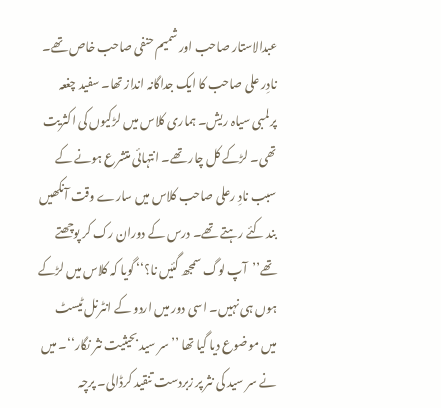عبدالاستار صاحب اور شمیم حنفی صاحب خاص تھے۔ نادِر علی صاحب کا ایک جداگانہ انداز تھا۔ سفید چغعہ پرلمبی سیاہ ریش۔ ہماری کلاس میں لڑکیوں کی اکثریت تھی۔ لڑکے کل چار تھے۔ انتہائی متشرع ہونے کے سبب نادِ رعلی صاحب کلاس میں سارے وقت آنکھیں بند کئے رہتے تھے۔ درس کے دوران رک کر پوچھتے تھے’’آپ لوگ سمجھ گئیں نا؟‘‘ گویا کہ کلاس میں لڑکے ہوں ہی نہیں۔ اسی دور میں اردو کے انٹرنل ٹیسٹ میں موضوع دیا گیا تھا ’’سر سید بحیثیت نثر نگار‘‘۔ میں نے سر سید کی نثر پر زبردست تنقید کرڈالی۔ پرچہ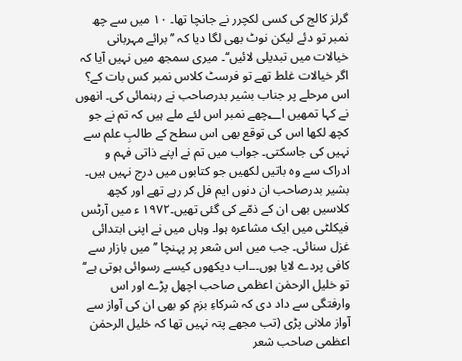گرلز کالج کی کسی لکچرر نے جانچا تھا۔ ۱۰ میں سے چھ نمبر تو دئے لیکن نوٹ بھی لگا دیا کہ ’’ برائے مہربانی خیالات میں تبدیلی لائیں‘‘۔ میری سمجھ میں نہیں آیا کہ اگر خیالات غلط تھے تو فرسٹ کلاس نمبر کس بات کے؟ اس مرحلے پر جناب بشیر بدرصاحب نے رہنمائی کی۔ انھوں نے کہا تمھیں ا؂چھے نمبر اس لئے ملے ہیں کہ تم نے جو کچھ لکھا اس کی توقع بھی اس سطح کے طالبِ علم سے نہیں کی جاسکتی۔ جواب میں تم نے اپنے ذاتی فہم و ادراک سے وہ باتیں لکھیں جو کتابوں میں درج نہیں ہیں۔ بشیر بدرصاحب ان دنوں ایم فل کر رہے تھے اور کچھ کلاسیں بھی ان کے ذمّے کی گئی تھیں۔۱۹۷۲ ء میں آرٹس فیکلٹی میں ایک مشاعرہ ہوا۔ وہاں میں نے اپنی ابتدائی غزل سنائی۔ جب میں اس شعر پر پہنچا ’’ میں بازار سے کافی پردے لایا ہوں۔۔۔اب دیکھوں کیسے رسوائی ہوتی ہے‘‘ تو خلیل الرحمٰن اعظمی صاحب اچھل پڑے اور اس وارفتگی سے داد دی کہ شرکاءِ بزم کو بھی ان کی آواز سے آواز ملانی پڑی (تب مجھے پتہ نہیں تھا کہ خلیل الرحمٰن اعظمی صاحب شعر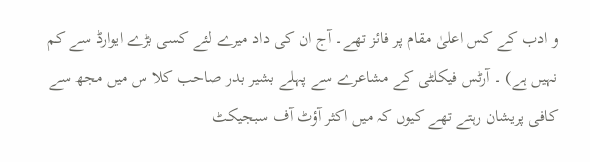و ادب کے کس اعلیٰ مقام پر فائز تھے۔ آج ان کی داد میرے لئے کسی بڑے ایوارڈ سے کم نہیں ہے) ۔ آرٹس فیکلٹی کے مشاعرے سے پہلے بشیر بدر صاحب کلا س میں مجھ سے کافی پریشان رہتے تھے کیوں کہ میں اکثر آؤٹ آف سبجیکٹ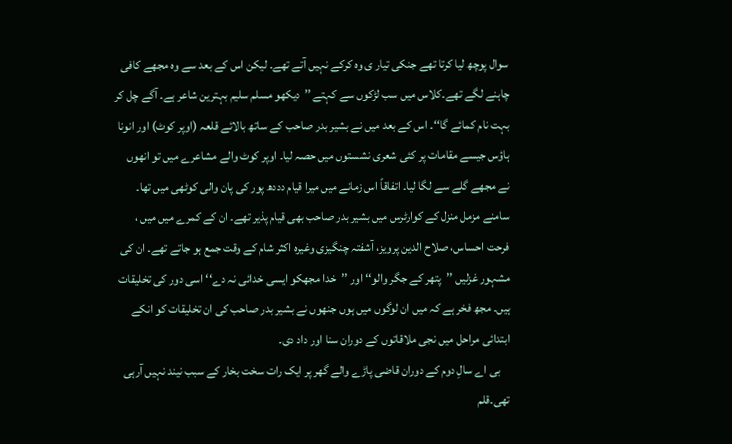سوال پوچھ لیا کرتا تھے جنکی تیار ی وہ کرکے نہیں آتے تھے۔ لیکن اس کے بعد سے وہ مجھے کافی چاہنے لگے تھے۔کلاس میں سب لڑکوں سے کہتے ’’دیکھو مسلم سلیم بہترین شاعر ہے۔ آگے چل کر بہت نام کمائے گا‘‘۔ اس کے بعد میں نے بشیر بدر صاحب کے ساتھ بالائے قلعہ (اوپر کوٹ) اور انونا ہاؤس جیسے مقامات پر کئی شعری نشستوں میں حصہ لیا۔ اوپر کوٹ والے مشاعرے میں تو انھوں نے مجھے گلے سے لگا لیا۔ اتفاقاً اس زمانے میں میرا قیام دددھ پور کی پان والی کوٹھی میں تھا۔ سامنے مزمل منزل کے کوارٹرس میں بشیر بدر صاحب بھی قیام پذیر تھے۔ ان کے کمرے میں میں ، فرحت احساس، صلاح الدین پرویز، آشفتہ چنگیزی وغیرہ اکثر شام کے وقت جمع ہو جاتے تھے۔ ان کی مشہور غزلیں ’’پتھر کے جگر والو‘‘ اور ’’خدا مجھکو ایسی خدائی نہ دے‘‘ اسی دور کی تخلیقات ہیں۔ مجھ فخر ہے کہ میں ان لوگوں میں ہوں جنھوں نے بشیر بدر صاحب کی ان تخلیقات کو انکے ابتدائی مراحل میں نجی ملاقاتوں کے دوران سنا اور داد دی۔
    بی اے سالِ دوم کے دوران قاضی پاڑے والے گھر پر ایک رات سخت بخار کے سبب نیند نہیں آرہی تھی۔قلم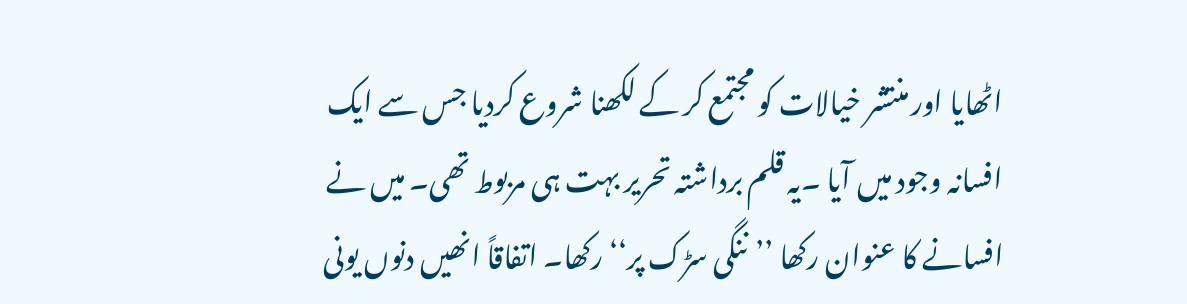اٹھایا اور منتشر خیالات کو مجتمع کر کے لکھنا شروع کردیا جس سے ایک افسانہ وجود میں آیا ۔یہ قلم برداشتہ تحریر بہت ہی مربوط تھی۔ میں نے افسانے کا عنوان رکھا ’’ننگی سڑک پر‘‘ رکھا۔ اتفاقاً انھیں دنوں یونی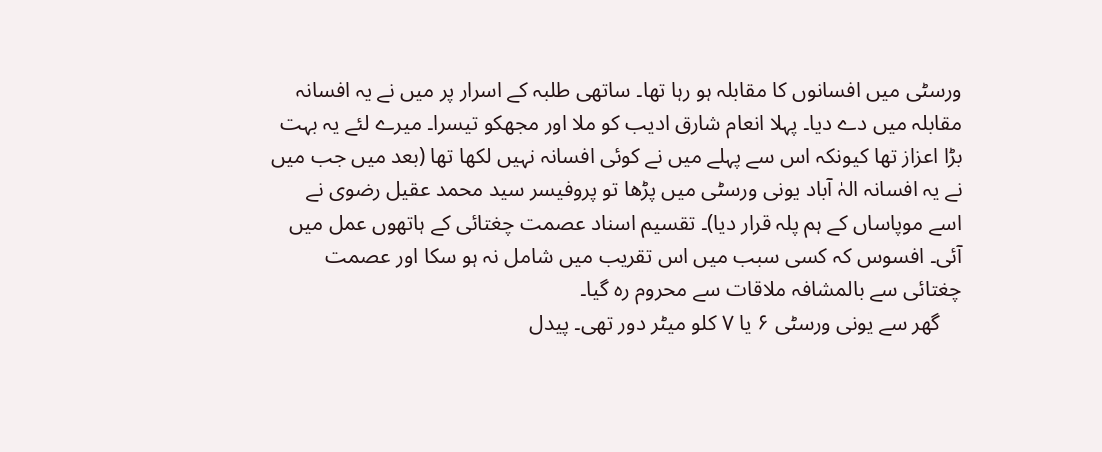ورسٹی میں افسانوں کا مقابلہ ہو رہا تھا۔ ساتھی طلبہ کے اسرار پر میں نے یہ افسانہ مقابلہ میں دے دیا۔ پہلا انعام شارق ادیب کو ملا اور مجھکو تیسرا۔ میرے لئے یہ بہت بڑا اعزاز تھا کیونکہ اس سے پہلے میں نے کوئی افسانہ نہیں لکھا تھا (بعد میں جب میں نے یہ افسانہ الہٰ آباد یونی ورسٹی میں پڑھا تو پروفیسر سید محمد عقیل رضوی نے اسے موپاساں کے ہم پلہ قرار دیا)۔ تقسیم اسناد عصمت چغتائی کے ہاتھوں عمل میں آئی۔ افسوس کہ کسی سبب میں اس تقریب میں شامل نہ ہو سکا اور عصمت چغتائی سے بالمشافہ ملاقات سے محروم رہ گیا۔
    گھر سے یونی ورسٹی ۶ یا ۷ کلو میٹر دور تھی۔ پیدل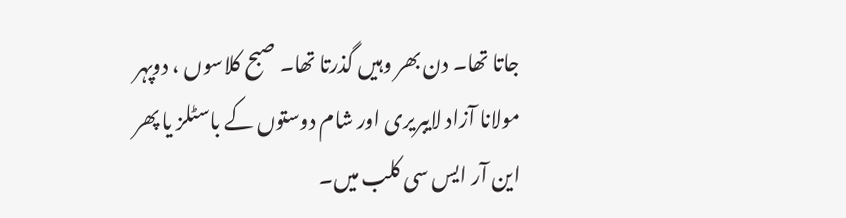جاتا تھا۔ دن بھر وہیں گذرتا تھا۔ صبح کلاسوں ، دوپہر مولانا آزاد لایبریری اور شام دوستوں کے باسٹلز یا پھر این آر ایس سی کلب میں۔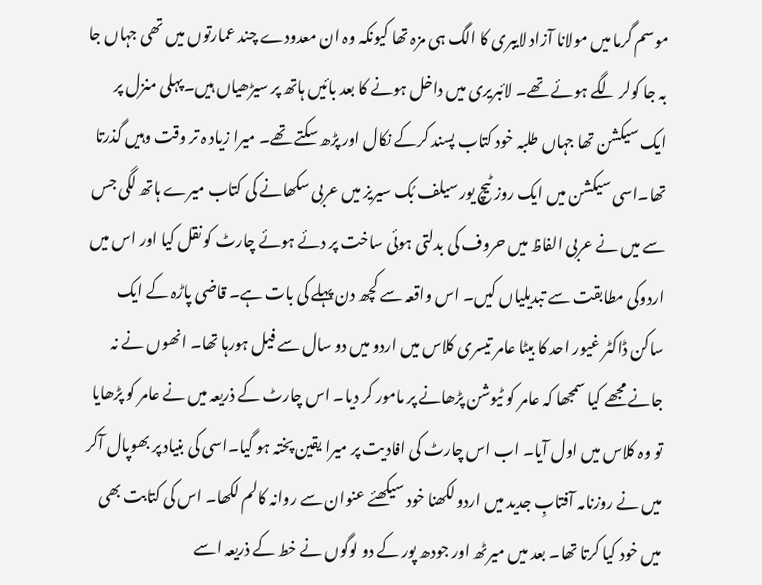موسم گرما میں مولانا آزاد لایبری کا الگ ہی مزہ تھا کیونکہ وہ ان معدودے چند عمارتوں میں تھی جہاں جا بہ جا کولر لگے ہوئے تھے۔ لائبریری میں داخل ہونے کا بعد بائیں ہاتھ پر سیڑھیاں ہیں۔پہلی منزل پر ایک سیکشن تھا جہاں طلبہ خود کتاب پسند کرکے نکال اور پڑھ سکتے تھے۔ میرا زیاد ہ تر وقت وہیں گذرتا تھا۔اسی سیکشن میں ایک روز ٹیچ یور سیلف بُک سیریز میں عربی سکھانے کی کتاب میرے ہاتھ لگی جس سے میں نے عربی الفاظ میں حروف کی بدلتی ہوئی ساخت پر دئے ہوئے چارٹ کو نقل کیا اور اس میں اردوکی مطابقت سے تبدیلیاں کیں۔ اس واقعہ سے کچھ دن پہلے کی بات ہے۔ قاضی پاڑہ کے ایک ساکن ڈاکٹر غیور احد کا بیٹا عامر تیسری کلاس میں اردو میں دو سال سے فیل ہورہا تھا۔ انھوں نے نہ جانے مجھے کیا سمجھا کہ عامر کو ٹیوشن پڑھانے پر مامور کر دیا۔ اس چارٹ کے ذریعہ میں نے عامر کو پڑھایا تو وہ کلاس میں اول آیا۔ اب اس چارٹ کی افادیت پر میرا یقین پختہ ہو گیا۔اسی کی بنیاد پر بھوپال آکر میں نے روزنامہ آفتابِ جدید میں اردو لکھنا خود سیکھئے عنوان سے روانہ کالم لکھا۔ اس کی کتابت بھی میں خود کیا کرتا تھا۔ بعد میں میرٹھ اور جودھ پور کے دو لوگوں نے خط کے ذریعہ اسے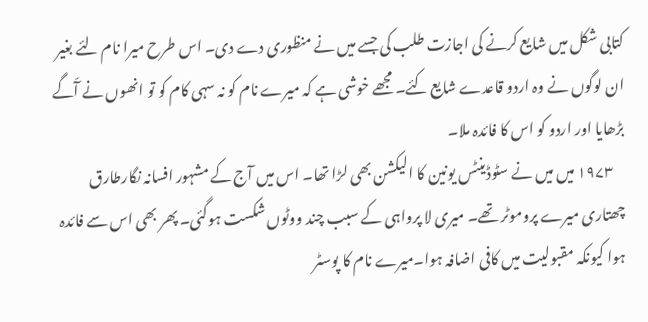کتابی شکل میں شایع کرنے کی اجازت طلب کی جسے میں نے منظوری دے دی۔ اس طرح میرا نام لئے بغیر ان لوگوں نے وہ اردو قاعدے شایع کئے۔ مجھے خوشی ہے کہ میرے نام کو نہ سہی کام کو تو انھوں نے آّگے بڑھایا اور اردو کو اس کا فائدہ ملا۔
    ۱۹۷۳ میں میں نے سٹوڈینٹس یونین کا الیکشن بھی لڑا تھا۔ اس میں آج کے مشہور افسانہ نگارطارق چھتاری میرے پروموٹر تھے۔ میری لا پرواہی کے سبب چند ووٹوں شکست ہوگئی۔ پھر بھی اس سے فائدہ ہوا کیونکہ مقبولیت میں کافی اضافہ ہوا۔میرے نام کا پوسٹر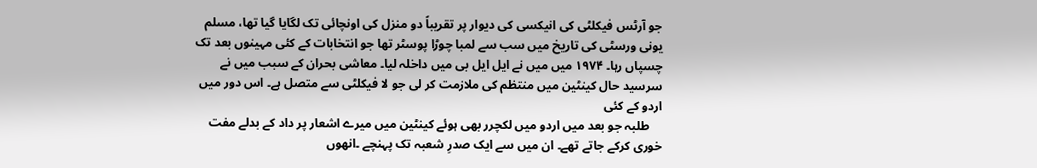جو آرٹس فیکلٹی کی انیکسی کی دیوار پر تقریباً دو منزل کی اونچائی تک لگایا گیا تھا، مسلم یونی ورسٹی کی تاریخ میں سب سے لمبا چوڑا پوسٹر تھا جو انتخابات کے کئی مہینوں بعد تک چسپاں رہا۔ ۱۹۷۴ میں میں نے ایل ایل بی میں داخلہ لیا۔ معاشی بحران کے سبب میں نے سرسید حال کینٹین میں منتظم کی ملازمت کر لی جو لا فیکلٹی سے متصل ہے۔ اس دور میں اردو کے کئی
    طلبہ جو بعد میں اردو میں لکچرر بھی ہوئے کینٹین میں میرے اشعار پر داد کے بدلے مفت خوری کرکے جاتے تھے۔ ان میں سے ایک صدرِ شعبہ تک پہنچے ۔انھوں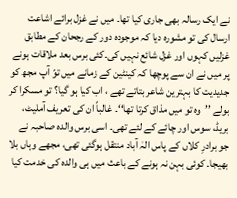نے ایک رسالہ بھی جاری کیا تھا۔ میں نے غزل برائے اشاعت ارسال کی تو مشورہ دیا کہ موجودہ دور کے رجحان کے مطابق غزلیں کہوں اور غزل شائع نہیں کی۔کئی برس بعد ملاقات ہونے پر میں نے ان سے پوچھا کہ کینٹین کے زمانے میں توّ آپ مجھ کو جدیدیت کا بہترین شاعر بتاتے تھے ، اب کیا ہو گیا؟ تو مسکرا کر بولے ’’وہ تو میں مذاق کرتا تھا‘‘۔ غالباً ان کی تعریف آملیٹ، بریڈ، سوس اور چائے کے لئے تھی۔ اسی برس والدہ صاحبہ نے جو برادرِ کلاں کے پاس الہٰ آباد منتقل ہوگئی تھی، مجھے وہاں بلا بھیجا۔ کوئی بہن نہ ہونے کے باعث میں ہی والدہ کی خدمت کیا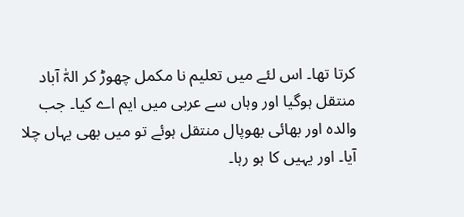کرتا تھا۔ اس لئے میں تعلیم نا مکمل چھوڑ کر الہّٰ آباد منتقل ہوگیا اور وہاں سے عربی میں ایم اے کیا۔ جب والدہ اور بھائی بھوپال منتقل ہوئے تو میں بھی یہاں چلا آیا۔ اور یہیں کا ہو رہا۔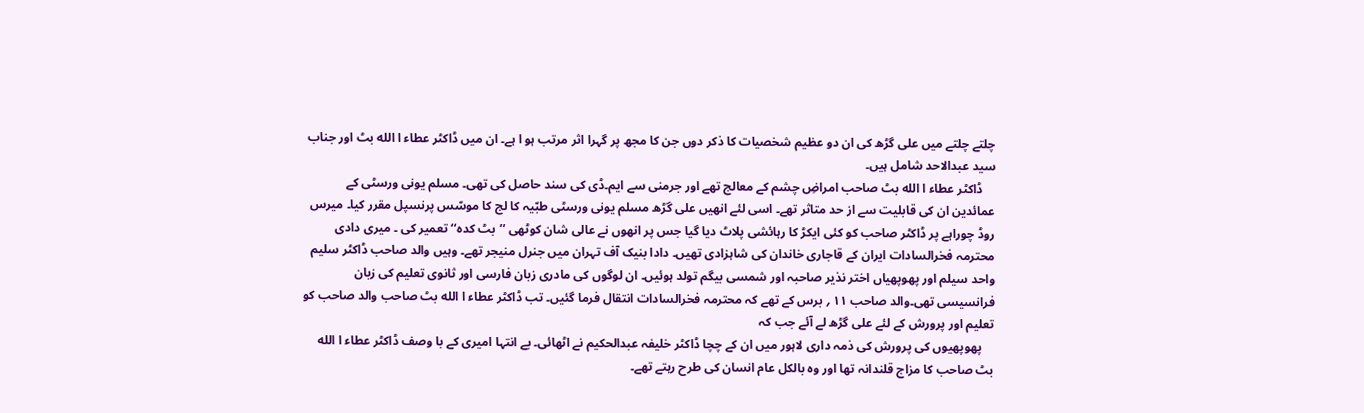چلتے چلتے میں علی گڑھ کی ان دو عظیم شخصیات کا ذکر دوں جن کا مجھ پر گہرا اثر مرتب ہو ا ہے۔ ان میں ڈاکٹر عطاء ا الله بٹ اور جناب سید عبدالاحد شامل ہیں۔
    ڈاکٹر عطاء ا الله بٹ صاحب امراضِ چشم کے معالج تھے اور جرمنی سے ایم۔ڈی کی سند حاصل کی تھی۔ مسلم یونی ورسٹی کے عمائدین ان کی قابلیت سے از حد متاثر تھے۔ اسی لئے انھیں علی گڑھ مسلم یونی ورسٹی طبّیہ کا لج کا موسّس پرنسپل مقرر کیا۔ میرس روڈ چوراہے پر ڈاکٹر صاحب کو کئی ایکڑ کا رہائشی پلاٹ دیا گیا جس پر انھوں نے عالی شان کوٹھی ’’بٹ کدہ‘‘ تعمیر کی ۔ میری دادی محترمہ فخرالسادات ایران کے قاجاری خاندان کی شاہزادی تھیں۔ دادا بنیک آف تہران میں جنرل منیجر تھے۔ وہیں والد صاحب ڈاکٹر سلیم واحد سیلم اور پھوپھیاں اختر نذیر صاحبہ اور شمسی بیگم تولد ہوئیں۔ ان لوگوں کی مادری زبان فارسی اور ثانوی تعلیم کی زبان فرانسیسی تھی۔والد صاحب ۱۱ ؍ برس کے تھے کہ محترمہ فخرالسادات انتقال فرما گئیں۔ تب ڈاکٹر عطاء ا الله بٹ صاحب والد صاحب کو تعلیم اور پرورش کے لئے علی گڑھ لے آئے جب کہ
    پھوپھیوں کی پرورش کی ذمہ داری لاہور میں ان کے چچا ڈاکٹر خلیفہ عبدالحکیم نے اٹھائی۔ بے انتہا امیری کے با وصف ڈاکٹر عطاء ا الله بٹ صاحب کا مزاج قلندانہ تھا اور وہ بالکل عام انسان کی طرح رہتے تھے۔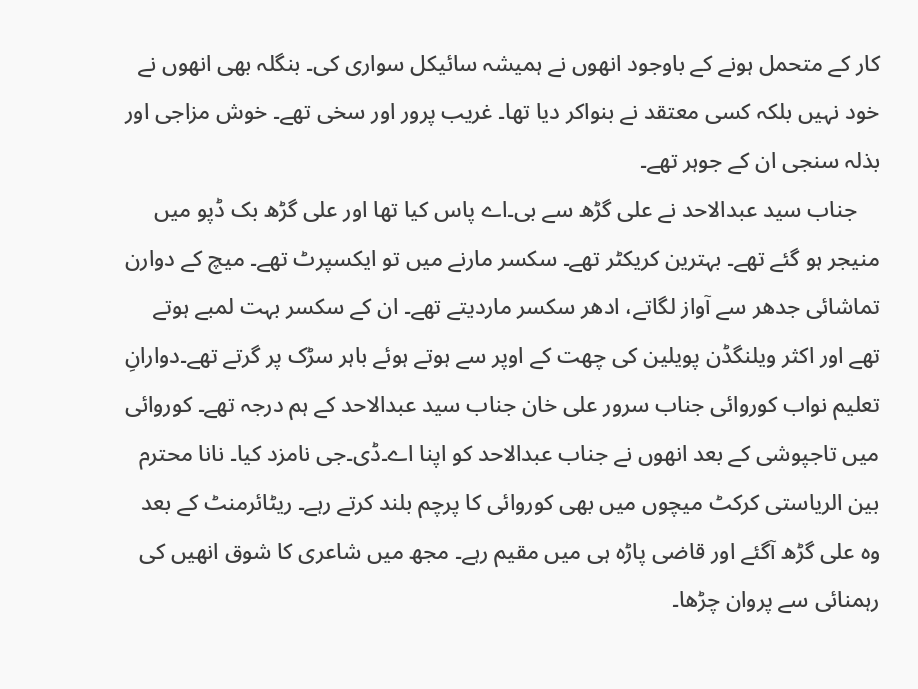کار کے متحمل ہونے کے باوجود انھوں نے ہمیشہ سائیکل سواری کی۔ بنگلہ بھی انھوں نے خود نہیں بلکہ کسی معتقد نے بنواکر دیا تھا۔ غریب پرور اور سخی تھے۔ خوش مزاجی اور بذلہ سنجی ان کے جوہر تھے۔
    جناب سید عبدالاحد نے علی گڑھ سے بی۔اے پاس کیا تھا اور علی گڑھ بک ڈپو میں منیجر ہو گئے تھے۔ بہترین کریکٹر تھے۔ سکسر مارنے میں تو ایکسپرٹ تھے۔ میچ کے دوارن تماشائی جدھر سے آواز لگاتے، ادھر سکسر ماردیتے تھے۔ ان کے سکسر بہت لمبے ہوتے تھے اور اکثر ویلنگڈن پویلین کی چھت کے اوپر سے ہوتے ہوئے باہر سڑک پر گرتے تھے۔دوارانِ تعلیم نواب کوروائی جناب سرور علی خان جناب سید عبدالاحد کے ہم درجہ تھے۔ کوروائی میں تاجپوشی کے بعد انھوں نے جناب عبدالاحد کو اپنا اے۔ڈی۔جی نامزد کیا۔ نانا محترم بین الریاستی کرکٹ میچوں میں بھی کوروائی کا پرچم بلند کرتے رہے۔ ریٹائرمنٹ کے بعد وہ علی گڑھ آگئے اور قاضی پاڑہ ہی میں مقیم رہے۔ مجھ میں شاعری کا شوق انھیں کی رہمنائی سے پروان چڑھا۔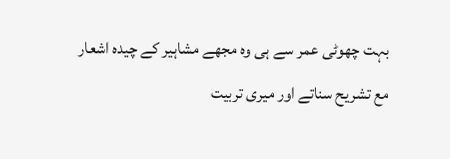بہت چھوٹی عمر سے ہی وہ مجھے مشاہیر کے چیدہ اشعار مع تشریح سناتے اور میری تربیت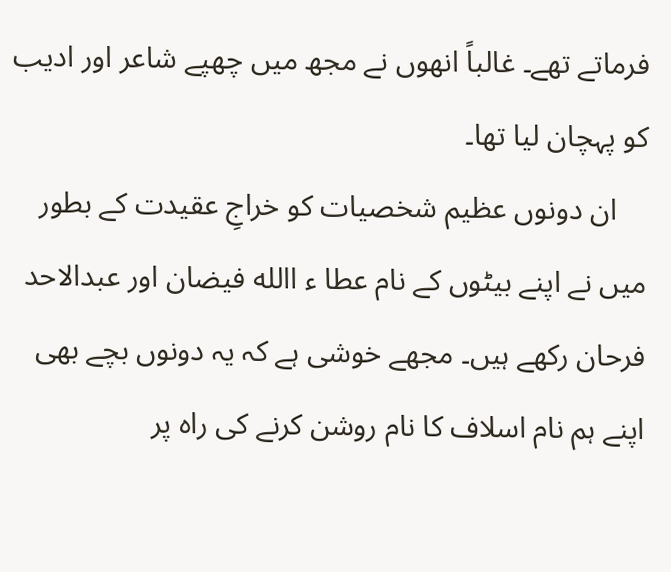فرماتے تھے۔ غالباً انھوں نے مجھ میں چھپے شاعر اور ادیب کو پہچان لیا تھا۔
    ان دونوں عظیم شخصیات کو خراجِ عقیدت کے بطور میں نے اپنے بیٹوں کے نام عطا ء االله فیضان اور عبدالاحد فرحان رکھے ہیں۔ مجھے خوشی ہے کہ یہ دونوں بچے بھی اپنے ہم نام اسلاف کا نام روشن کرنے کی راہ پر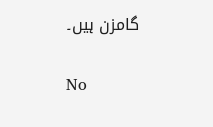گامزن ہیں۔

No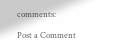comments:

Post a Comment